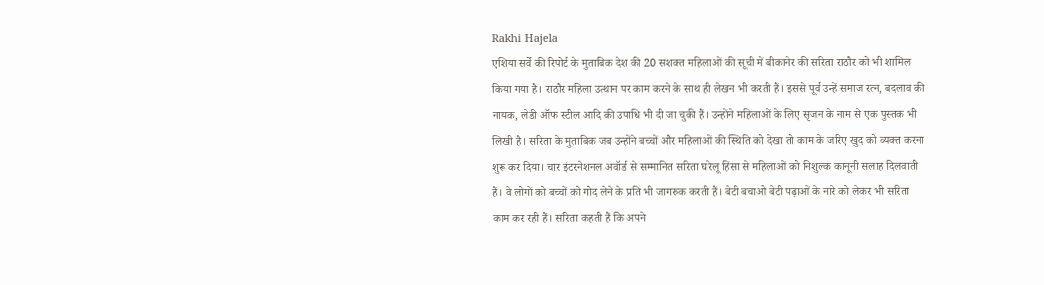Rakhi Hajela
एशिया सर्वे की रिपोर्ट के मुताबिक देश की 20 सशक्त महिलाओं की सूची में बीकानेर की सरिता राठौर को भी शामिल किया गया है। राठौर महिला उत्थान पर काम करने के साथ ही लेखन भी करती हैं। इससे पूर्व उन्हें समाज रत्न, बदलाव की नायक, लेडी ऑफ स्टील आदि की उपाधि भी दी जा चुकी हैं। उन्होंने महिलाओं के लिए सृजन के नाम से एक पुस्तक भी लिखी है। सरिता के मुताबिक जब उन्होंने बच्चों और महिलाओं की स्थिति को देखा तो काम के जरिए खुद को व्यक्त करना शुरू कर दिया। चार इंटरनेशनल अवॉर्ड से सम्मानित सरिता घरेलू हिंसा से महिलाओं को निशुल्क कानूनी सलाह दिलवाती हैं। वे लोगों को बच्चों को गोद लेने के प्रति भी जागरुक करती हैं। बेटी बचाओ बेटी पढ़ाओं के नारे को लेकर भी सरिता काम कर रही हैं। सरिता कहती हैं कि अपने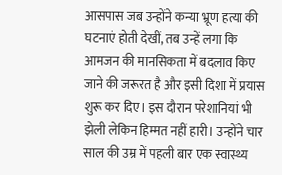आसपास जब उन्होंने कन्या भ्रूण हत्या की घटनाएं होती देखीं, तब उन्हें लगा कि आमजन की मानसिकता में बदलाव किए जाने की जरूरत है और इसी दिशा में प्रयास शुरू कर दिए। इस दौरान परेशानियां भी झेली लेकिन हिम्मत नहीं हारी। उन्होंने चार साल की उम्र में पहली बार एक स्वास्थ्य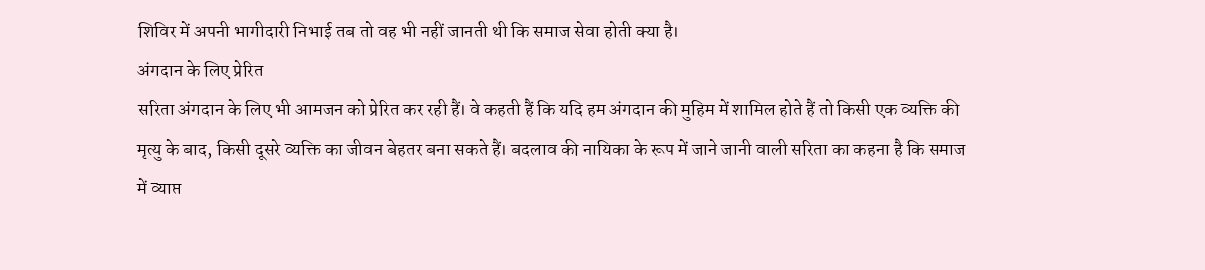शिविर में अपनी भागीदारी निभाई तब तो वह भी नहीं जानती थी कि समाज सेवा होती क्या है।
अंगदान के लिए प्रेरित
सरिता अंगदान के लिए भी आमजन को प्रेरित कर रही हैं। वे कहती हैं कि यदि हम अंगदान की मुहिम में शामिल होते हैं तो किसी एक व्यक्ति की मृत्यु के बाद, किसी दूसरे व्यक्ति का जीवन बेहतर बना सकते हैं। बदलाव की नायिका के रूप में जाने जानी वाली सरिता का कहना है कि समाज में व्याप्त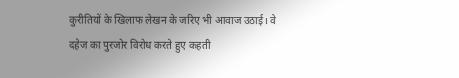कुरीतियों के खिलाफ लेखन के जरिए भी आवाज उठाई। वे दहेज का पुरजोर विरोध करते हुए कहती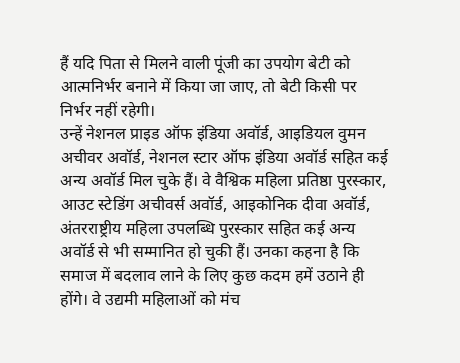हैं यदि पिता से मिलने वाली पूंजी का उपयोग बेटी को आत्मनिर्भर बनाने में किया जा जाए, तो बेटी किसी पर निर्भर नहीं रहेगी।
उन्हें नेशनल प्राइड ऑफ इंडिया अवॉर्ड, आइडियल वुमन अचीवर अवॉर्ड, नेशनल स्टार ऑफ इंडिया अवॉर्ड सहित कई अन्य अवॉर्ड मिल चुके हैं। वे वैश्विक महिला प्रतिष्ठा पुरस्कार, आउट स्टेडिंग अचीवर्स अवॉर्ड, आइकोनिक दीवा अवॉर्ड, अंतरराष्ट्रीय महिला उपलब्धि पुरस्कार सहित कई अन्य अवॉर्ड से भी सम्मानित हो चुकी हैं। उनका कहना है कि समाज में बदलाव लाने के लिए कुछ कदम हमें उठाने ही होंगे। वे उद्यमी महिलाओं को मंच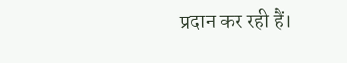प्रदान कर रही हैं।